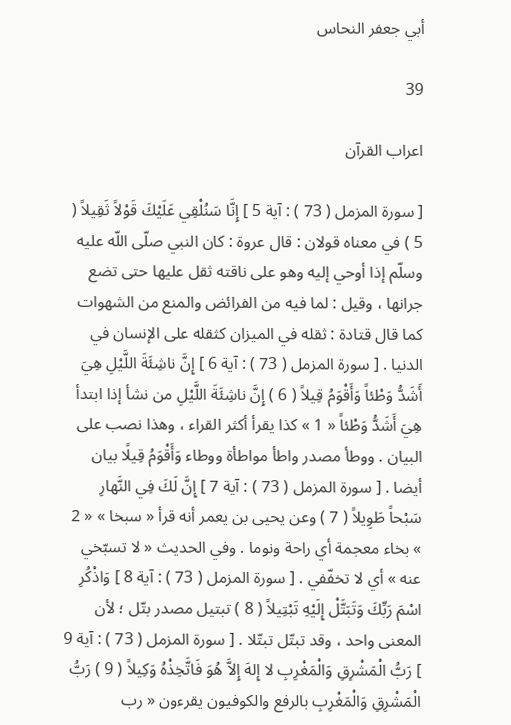أبي جعفر النحاس

39

اعراب القرآن

[ سورة المزمل ( 73 ) : آية 5 ] إِنَّا سَنُلْقِي عَلَيْكَ قَوْلاً ثَقِيلاً ( 5 ) في معناه قولان : قال عروة : كان النبي صلّى اللّه عليه وسلّم إذا أوحي إليه وهو على ناقته ثقل عليها حتى تضع جرانها ، وقيل : لما فيه من الفرائض والمنع من الشهوات كما قال قتادة : ثقله في الميزان كثقله على الإنسان في الدنيا . [ سورة المزمل ( 73 ) : آية 6 ] إِنَّ ناشِئَةَ اللَّيْلِ هِيَ أَشَدُّ وَطْئاً وَأَقْوَمُ قِيلاً ( 6 ) إِنَّ ناشِئَةَ اللَّيْلِ من نشأ إذا ابتدأ هِيَ أَشَدُّ وَطْئاً « 1 » كذا يقرأ أكثر القراء ، وهذا نصب على البيان . ووطأ مصدر واطأ مواطأة ووطاء وَأَقْوَمُ قِيلًا بيان أيضا . [ سورة المزمل ( 73 ) : آية 7 ] إِنَّ لَكَ فِي النَّهارِ سَبْحاً طَوِيلاً ( 7 ) وعن يحيى بن يعمر أنه قرأ « سبخا » « 2 » بخاء معجمة أي راحة ونوما . وفي الحديث « لا تسبّخي عنه » أي لا تخفّفي . [ سورة المزمل ( 73 ) : آية 8 ] وَاذْكُرِ اسْمَ رَبِّكَ وَتَبَتَّلْ إِلَيْهِ تَبْتِيلاً ( 8 ) تبتيل مصدر بتّل ؛ لأن المعنى واحد ، وقد تبتّل تبتّلا . [ سورة المزمل ( 73 ) : آية 9 ] رَبُّ الْمَشْرِقِ وَالْمَغْرِبِ لا إِلهَ إِلاَّ هُوَ فَاتَّخِذْهُ وَكِيلاً ( 9 ) رَبُّ الْمَشْرِقِ وَالْمَغْرِبِ بالرفع والكوفيون يقرءون « رب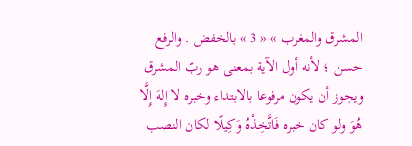المشرق والمغرب » « 3 » بالخفض . والرفع حسن ؛ لأنه أول الآية بمعنى هو ربّ المشرق ويجوز أن يكون مرفوعا بالابتداء وخبره لا إِلهَ إِلَّا هُوَ ولو كان خبره فَاتَّخِذْهُ وَكِيلًا لكان النصب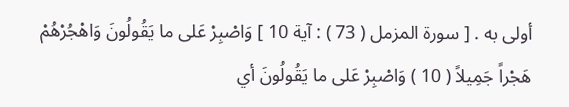أولى به . [ سورة المزمل ( 73 ) : آية 10 ] وَاصْبِرْ عَلى ما يَقُولُونَ وَاهْجُرْهُمْ هَجْراً جَمِيلاً ( 10 ) وَاصْبِرْ عَلى ما يَقُولُونَ أي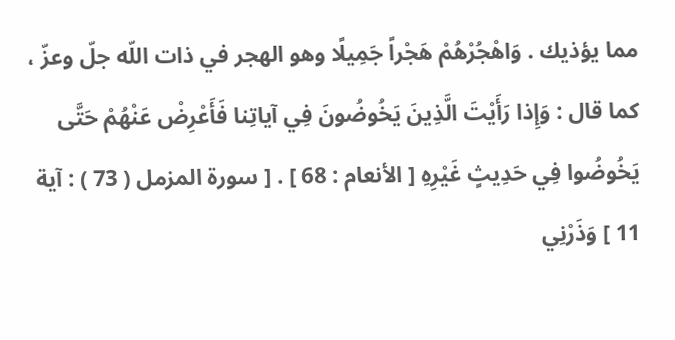مما يؤذيك . وَاهْجُرْهُمْ هَجْراً جَمِيلًا وهو الهجر في ذات اللّه جلّ وعزّ ، كما قال : وَإِذا رَأَيْتَ الَّذِينَ يَخُوضُونَ فِي آياتِنا فَأَعْرِضْ عَنْهُمْ حَتَّى يَخُوضُوا فِي حَدِيثٍ غَيْرِهِ [ الأنعام : 68 ] . [ سورة المزمل ( 73 ) : آية 11 ] وَذَرْنِي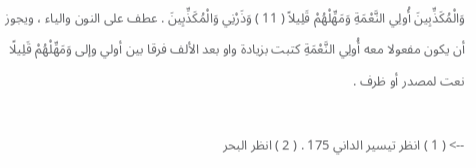وَالْمُكَذِّبِينَ أُولِي النَّعْمَةِ وَمَهِّلْهُمْ قَلِيلاً ( 11 ) وَذَرْنِي وَالْمُكَذِّبِينَ . عطف على النون والياء ، ويجوز أن يكون مفعولا معه أُولِي النَّعْمَةِ كتبت بزيادة واو بعد الألف فرقا بين أولي وإلى وَمَهِّلْهُمْ قَلِيلًا نعت لمصدر أو ظرف .

--> ( 1 ) انظر تيسير الداني 175 . ( 2 ) انظر البحر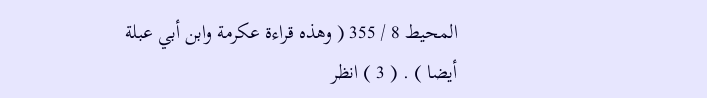المحيط 8 / 355 ( وهذه قراءة عكرمة وابن أبي عبلة أيضا ) . ( 3 ) انظر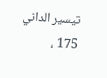تيسير الداني 175 ،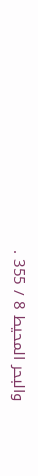والبحر المحيط 8 / 355 .